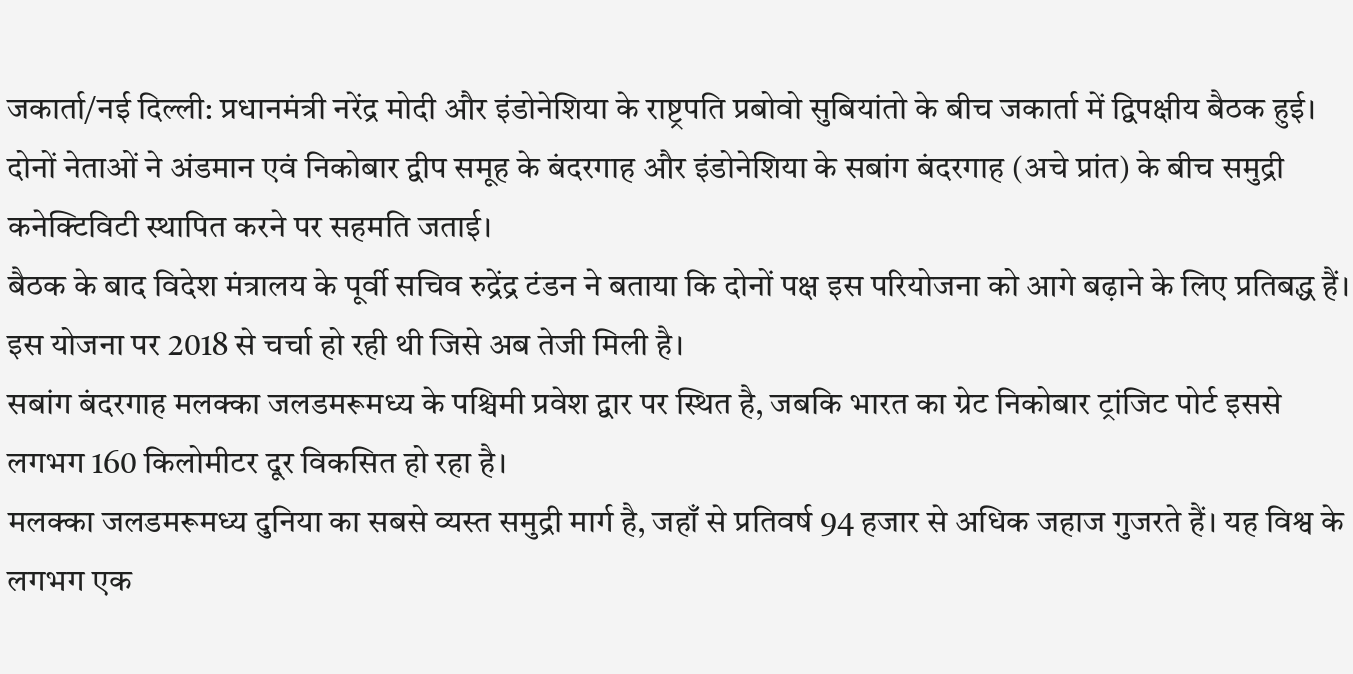जकार्ता/नई दिल्ली: प्रधानमंत्री नरेंद्र मोदी और इंडोनेशिया के राष्ट्रपति प्रबोवो सुबियांतो के बीच जकार्ता में द्विपक्षीय बैठक हुई। दोनों नेताओं ने अंडमान एवं निकोबार द्वीप समूह के बंदरगाह और इंडोनेशिया के सबांग बंदरगाह (अचे प्रांत) के बीच समुद्री कनेक्टिविटी स्थापित करने पर सहमति जताई।
बैठक के बाद विदेश मंत्रालय के पूर्वी सचिव रुद्रेंद्र टंडन ने बताया कि दोनों पक्ष इस परियोजना को आगे बढ़ाने के लिए प्रतिबद्ध हैं। इस योजना पर 2018 से चर्चा हो रही थी जिसे अब तेजी मिली है।
सबांग बंदरगाह मलक्का जलडमरूमध्य के पश्चिमी प्रवेश द्वार पर स्थित है, जबकि भारत का ग्रेट निकोबार ट्रांजिट पोर्ट इससे लगभग 160 किलोमीटर दूर विकसित हो रहा है।
मलक्का जलडमरूमध्य दुनिया का सबसे व्यस्त समुद्री मार्ग है, जहाँ से प्रतिवर्ष 94 हजार से अधिक जहाज गुजरते हैं। यह विश्व के लगभग एक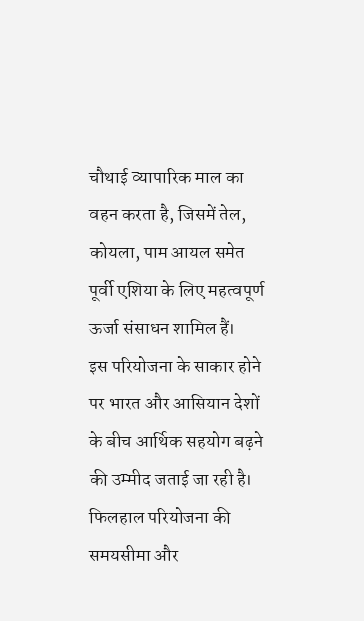चौथाई व्यापारिक माल का वहन करता है, जिसमें तेल, कोयला, पाम आयल समेत पूर्वी एशिया के लिए महत्वपूर्ण ऊर्जा संसाधन शामिल हैं।
इस परियोजना के साकार होने पर भारत और आसियान देशों के बीच आर्थिक सहयोग बढ़ने की उम्मीद जताई जा रही है।
फिलहाल परियोजना की समयसीमा और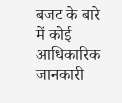बजट के बारे में कोई आधिकारिक जानकारी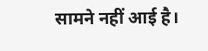सामने नहीं आई है।